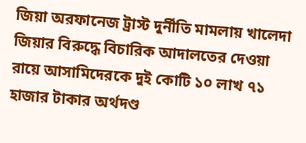জিয়া অরফানেজ ট্রাস্ট দুর্নীতি মামলায় খালেদা জিয়ার বিরুদ্ধে বিচারিক আদালতের দেওয়া রায়ে আসামিদেরকে দুই কোটি ১০ লাখ ৭১ হাজার টাকার অর্থদণ্ড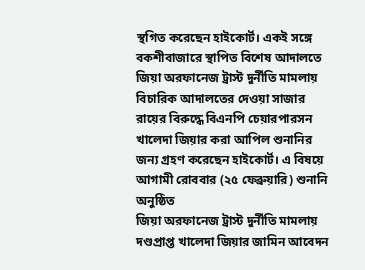স্থগিত করেছেন হাইকোর্ট। একই সঙ্গে বকশীবাজারে স্থাপিত বিশেষ আদালতে
জিয়া অরফানেজ ট্রাস্ট দুর্নীতি মামলায় বিচারিক আদালতের দেওয়া সাজার রায়ের বিরুদ্ধে বিএনপি চেয়ারপারসন খালেদা জিয়ার করা আপিল শুনানির জন্য গ্রহণ করেছেন হাইকোর্ট। এ বিষয়ে আগামী রোববার (২৫ ফেব্রুয়ারি) শুনানি অনুষ্ঠিত
জিয়া অরফানেজ ট্রাস্ট দুর্নীতি মামলায় দণ্ডপ্রাপ্ত খালেদা জিয়ার জামিন আবেদন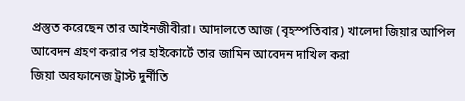প্রস্তুত করেছেন তার আইনজীবীরা। আদালতে আজ (বৃহস্পতিবার) খালেদা জিয়ার আপিল আবেদন গ্রহণ করার পর হাইকোর্টে তার জামিন আবেদন দাখিল করা
জিয়া অরফানেজ ট্রাস্ট দুর্নীতি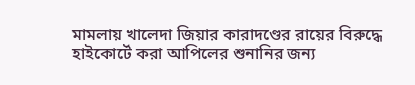মামলায় খালেদা জিয়ার কারাদণ্ডের রায়ের বিরুদ্ধে হাইকোর্টে করা আপিলের শুনানির জন্য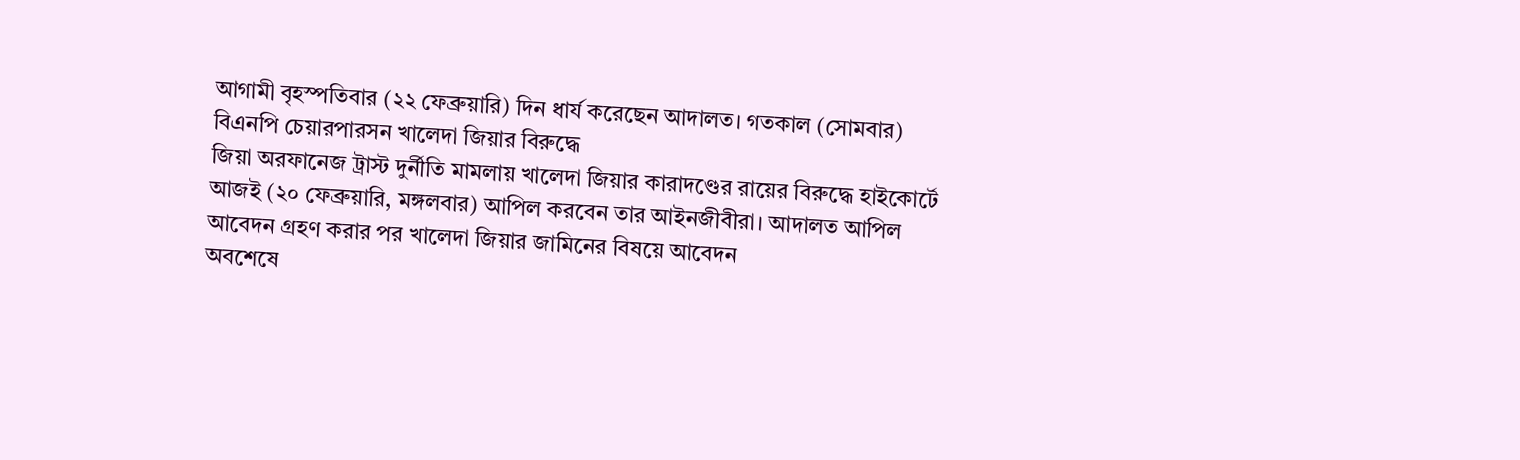আগামী বৃহস্পতিবার (২২ ফেব্রুয়ারি) দিন ধার্য করেছেন আদালত। গতকাল (সোমবার) বিএনপি চেয়ারপারসন খালেদা জিয়ার বিরুদ্ধে
জিয়া অরফানেজ ট্রাস্ট দুর্নীতি মামলায় খালেদা জিয়ার কারাদণ্ডের রায়ের বিরুদ্ধে হাইকোর্টে আজই (২০ ফেব্রুয়ারি, মঙ্গলবার) আপিল করবেন তার আইনজীবীরা। আদালত আপিল আবেদন গ্রহণ করার পর খালেদা জিয়ার জামিনের বিষয়ে আবেদন
অবশেষে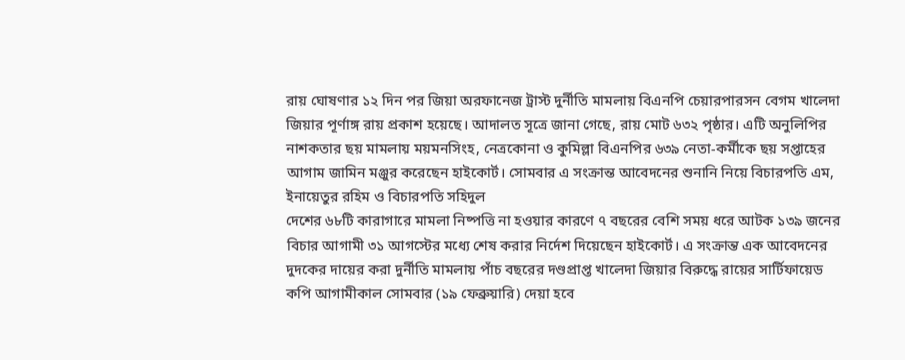রায় ঘোষণার ১২ দিন পর জিয়া অরফানেজ ট্রাস্ট দুর্নীতি মামলায় বিএনপি চেয়ারপারসন বেগম খালেদা জিয়ার পূর্ণাঙ্গ রায় প্রকাশ হয়েছে। আদালত সূত্রে জানা গেছে, রায় মোট ৬৩২ পৃষ্ঠার। এটি অনুলিপির
নাশকতার ছয় মামলায় ময়মনসিংহ, নেত্রকোনা ও কুমিল্লা বিএনপির ৬৩৯ নেতা-কর্মীকে ছয় সপ্তাহের আগাম জামিন মঞ্জুর করেছেন হাইকোর্ট। সোমবার এ সংক্রান্ত আবেদনের শুনানি নিয়ে বিচারপতি এম, ইনায়েতুর রহিম ও বিচারপতি সহিদুল
দেশের ৬৮টি কারাগারে মামলা নিষ্পত্তি না হওয়ার কারণে ৭ বছরের বেশি সময় ধরে আটক ১৩৯ জনের বিচার আগামী ৩১ আগস্টের মধ্যে শেষ করার নির্দেশ দিয়েছেন হাইকোর্ট। এ সংক্রান্ত এক আবেদনের
দুদকের দায়ের করা দুর্নীতি মামলায় পাঁচ বছরের দণ্ডপ্রাপ্ত খালেদা জিয়ার বিরুদ্ধে রায়ের সার্টিফায়েড কপি আগামীকাল সোমবার (১৯ ফেব্রুয়ারি) দেয়া হবে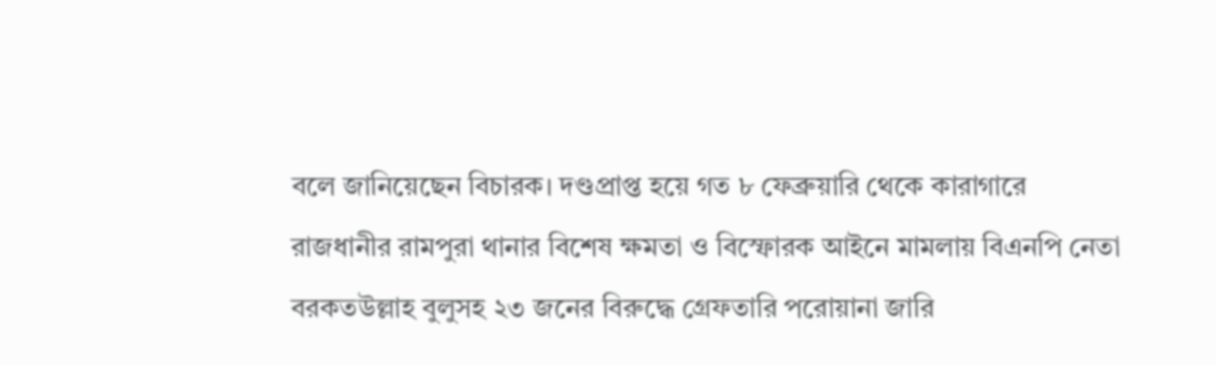বলে জানিয়েছেন বিচারক। দণ্ডপ্রাপ্ত হয়ে গত ৮ ফেব্রুয়ারি থেকে কারাগারে
রাজধানীর রামপুরা থানার বিশেষ ক্ষমতা ও বিস্ফোরক আইনে মামলায় বিএনপি নেতা বরকতউল্লাহ বুলুসহ ২৩ জনের বিরুদ্ধে গ্রেফতারি পরোয়ানা জারি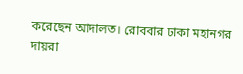করেছেন আদালত। রোববার ঢাকা মহানগর দায়রা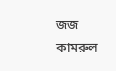জজ কামরুল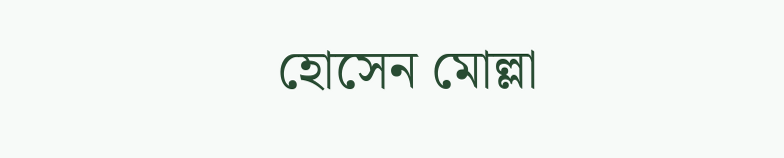হোসেন মোল্লা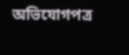অভিযোগপত্র